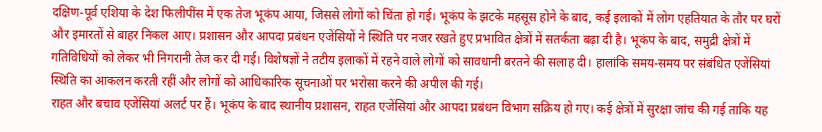दक्षिण-पूर्व एशिया के देश फिलीपींस में एक तेज भूकंप आया, जिससे लोगों को चिंता हो गई। भूकंप के झटके महसूस होने के बाद, कई इलाकों में लोग एहतियात के तौर पर घरों और इमारतों से बाहर निकल आए। प्रशासन और आपदा प्रबंधन एजेंसियों ने स्थिति पर नजर रखते हुए प्रभावित क्षेत्रों में सतर्कता बढ़ा दी है। भूकंप के बाद, समुद्री क्षेत्रों में गतिविधियों को लेकर भी निगरानी तेज कर दी गई। विशेषज्ञों ने तटीय इलाकों में रहने वाले लोगों को सावधानी बरतने की सलाह दी। हालांकि समय-समय पर संबंधित एजेंसियां स्थिति का आकलन करती रहीं और लोगों को आधिकारिक सूचनाओं पर भरोसा करने की अपील की गई।
राहत और बचाव एजेंसियां अलर्ट पर हैं। भूकंप के बाद स्थानीय प्रशासन, राहत एजेंसियां और आपदा प्रबंधन विभाग सक्रिय हो गए। कई क्षेत्रों में सुरक्षा जांच की गई ताकि यह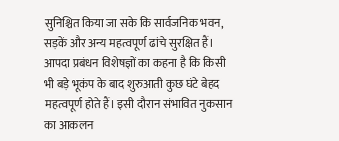सुनिश्चित किया जा सके कि सार्वजनिक भवन, सड़कें और अन्य महत्वपूर्ण ढांचे सुरक्षित हैं। आपदा प्रबंधन विशेषज्ञों का कहना है कि किसी भी बड़े भूकंप के बाद शुरुआती कुछ घंटे बेहद महत्वपूर्ण होते हैं। इसी दौरान संभावित नुकसान का आकलन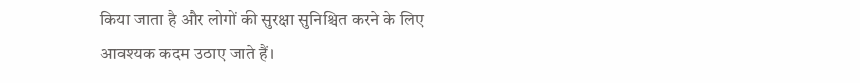किया जाता है और लोगों की सुरक्षा सुनिश्चित करने के लिए आवश्यक कदम उठाए जाते हैं।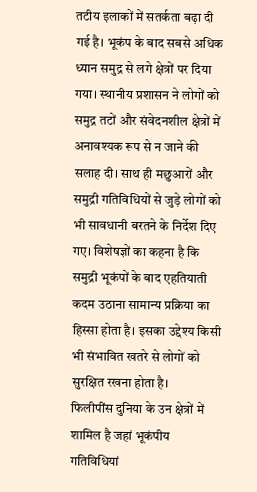तटीय इलाकों में सतर्कता बढ़ा दी गई है। भूकंप के बाद सबसे अधिक ध्यान समुद्र से लगे क्षेत्रों पर दिया गया। स्थानीय प्रशासन ने लोगों को समुद्र तटों और संवेदनशील क्षेत्रों में अनावश्यक रूप से न जाने की सलाह दी। साथ ही मछुआरों और समुद्री गतिविधियों से जुड़े लोगों को भी सावधानी बरतने के निर्देश दिए गए। विशेषज्ञों का कहना है कि समुद्री भूकंपों के बाद एहतियाती कदम उठाना सामान्य प्रक्रिया का हिस्सा होता है। इसका उद्देश्य किसी भी संभावित खतरे से लोगों को सुरक्षित रखना होता है।
फिलीपींस दुनिया के उन क्षेत्रों में शामिल है जहां भूकंपीय गतिविधियां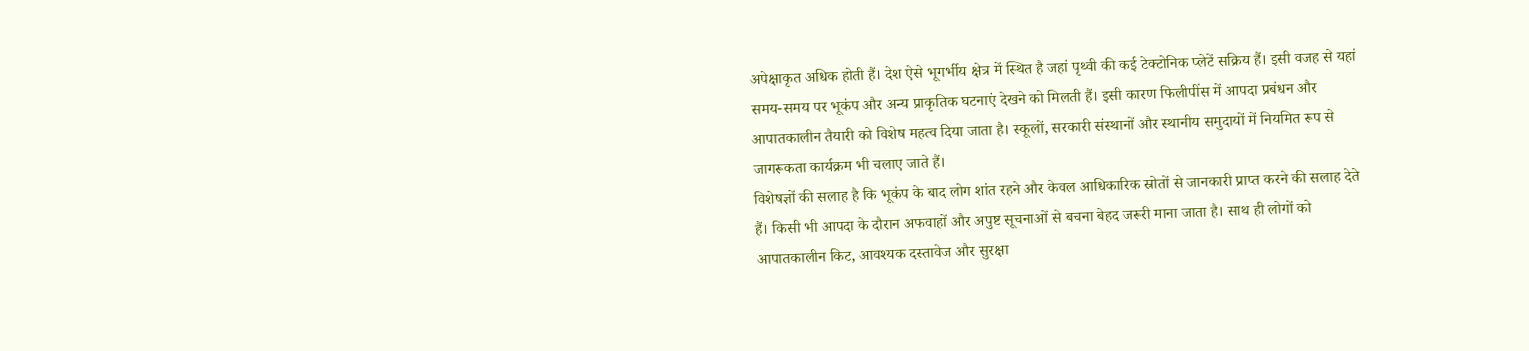अपेक्षाकृत अधिक होती हैं। देश ऐसे भूगर्भीय क्षेत्र में स्थित है जहां पृथ्वी की कई टेक्टोनिक प्लेटें सक्रिय हैं। इसी वजह से यहां समय-समय पर भूकंप और अन्य प्राकृतिक घटनाएं देखने को मिलती हैं। इसी कारण फिलीपींस में आपदा प्रबंधन और आपातकालीन तैयारी को विशेष महत्व दिया जाता है। स्कूलों, सरकारी संस्थानों और स्थानीय समुदायों में नियमित रूप से जागरूकता कार्यक्रम भी चलाए जाते हैं।
विशेषज्ञों की सलाह है कि भूकंप के बाद लोग शांत रहने और केवल आधिकारिक स्रोतों से जानकारी प्राप्त करने की सलाह देते हैं। किसी भी आपदा के दौरान अफवाहों और अपुष्ट सूचनाओं से बचना बेहद जरूरी माना जाता है। साथ ही लोगों को आपातकालीन किट, आवश्यक दस्तावेज और सुरक्षा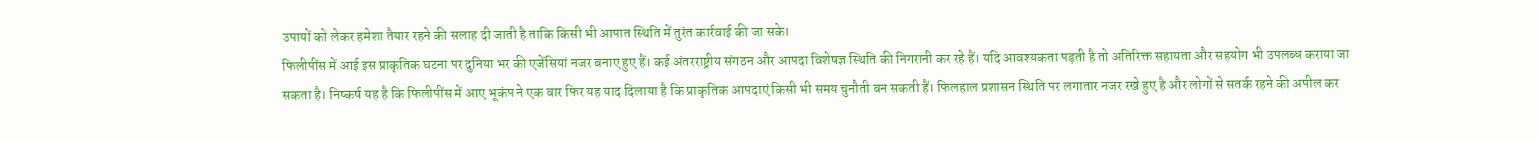उपायों को लेकर हमेशा तैयार रहने की सलाह दी जाती है ताकि किसी भी आपात स्थिति में तुरंत कार्रवाई की जा सके।
फिलीपींस में आई इस प्राकृतिक घटना पर दुनिया भर की एजेंसियां नजर बनाए हुए हैं। कई अंतरराष्ट्रीय संगठन और आपदा विशेषज्ञ स्थिति की निगरानी कर रहे हैं। यदि आवश्यकता पड़ती है तो अतिरिक्त सहायता और सहयोग भी उपलब्ध कराया जा सकता है। निष्कर्ष यह है कि फिलीपींस में आए भूकंप ने एक बार फिर यह याद दिलाया है कि प्राकृतिक आपदाएं किसी भी समय चुनौती बन सकती हैं। फिलहाल प्रशासन स्थिति पर लगातार नजर रखे हुए है और लोगों से सतर्क रहने की अपील कर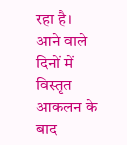रहा है। आने वाले दिनों में विस्तृत आकलन के बाद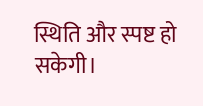स्थिति और स्पष्ट हो सकेगी।